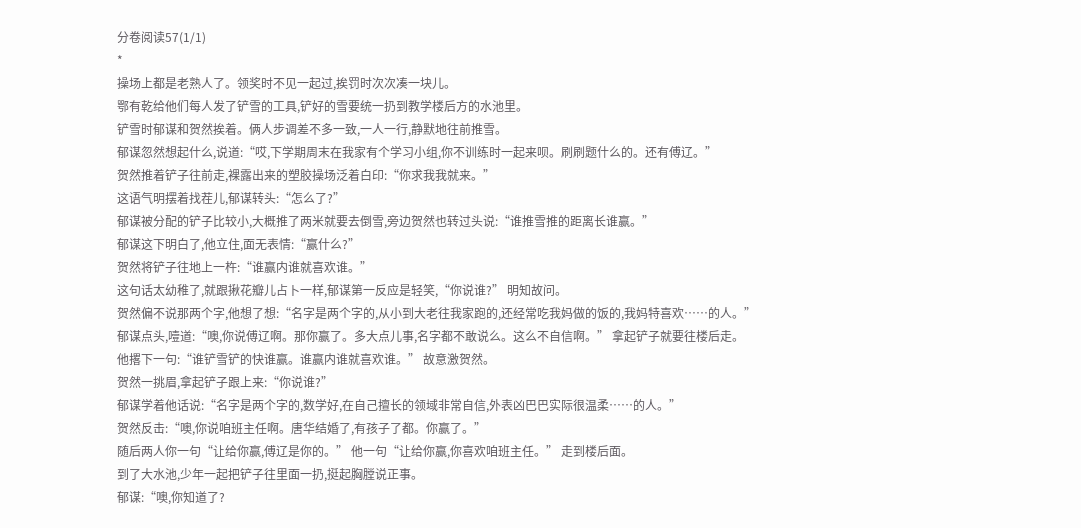分卷阅读57(1/1)
*
操场上都是老熟人了。领奖时不见一起过,挨罚时次次凑一块儿。
鄂有乾给他们每人发了铲雪的工具,铲好的雪要统一扔到教学楼后方的水池里。
铲雪时郁谋和贺然挨着。俩人步调差不多一致,一人一行,静默地往前推雪。
郁谋忽然想起什么,说道:“哎,下学期周末在我家有个学习小组,你不训练时一起来呗。刷刷题什么的。还有傅辽。”
贺然推着铲子往前走,裸露出来的塑胶操场泛着白印:“你求我我就来。”
这语气明摆着找茬儿,郁谋转头:“怎么了?”
郁谋被分配的铲子比较小,大概推了两米就要去倒雪,旁边贺然也转过头说:“谁推雪推的距离长谁赢。”
郁谋这下明白了,他立住,面无表情:“赢什么?”
贺然将铲子往地上一杵:“谁赢内谁就喜欢谁。”
这句话太幼稚了,就跟揪花瓣儿占卜一样,郁谋第一反应是轻笑,“你说谁?” 明知故问。
贺然偏不说那两个字,他想了想:“名字是两个字的,从小到大老往我家跑的,还经常吃我妈做的饭的,我妈特喜欢……的人。”
郁谋点头,噎道:“噢,你说傅辽啊。那你赢了。多大点儿事,名字都不敢说么。这么不自信啊。” 拿起铲子就要往楼后走。
他撂下一句:“谁铲雪铲的快谁赢。谁赢内谁就喜欢谁。” 故意激贺然。
贺然一挑眉,拿起铲子跟上来:“你说谁?”
郁谋学着他话说:“名字是两个字的,数学好,在自己擅长的领域非常自信,外表凶巴巴实际很温柔……的人。”
贺然反击:“噢,你说咱班主任啊。唐华结婚了,有孩子了都。你赢了。”
随后两人你一句“让给你赢,傅辽是你的。” 他一句“让给你赢,你喜欢咱班主任。” 走到楼后面。
到了大水池,少年一起把铲子往里面一扔,挺起胸膛说正事。
郁谋:“噢,你知道了?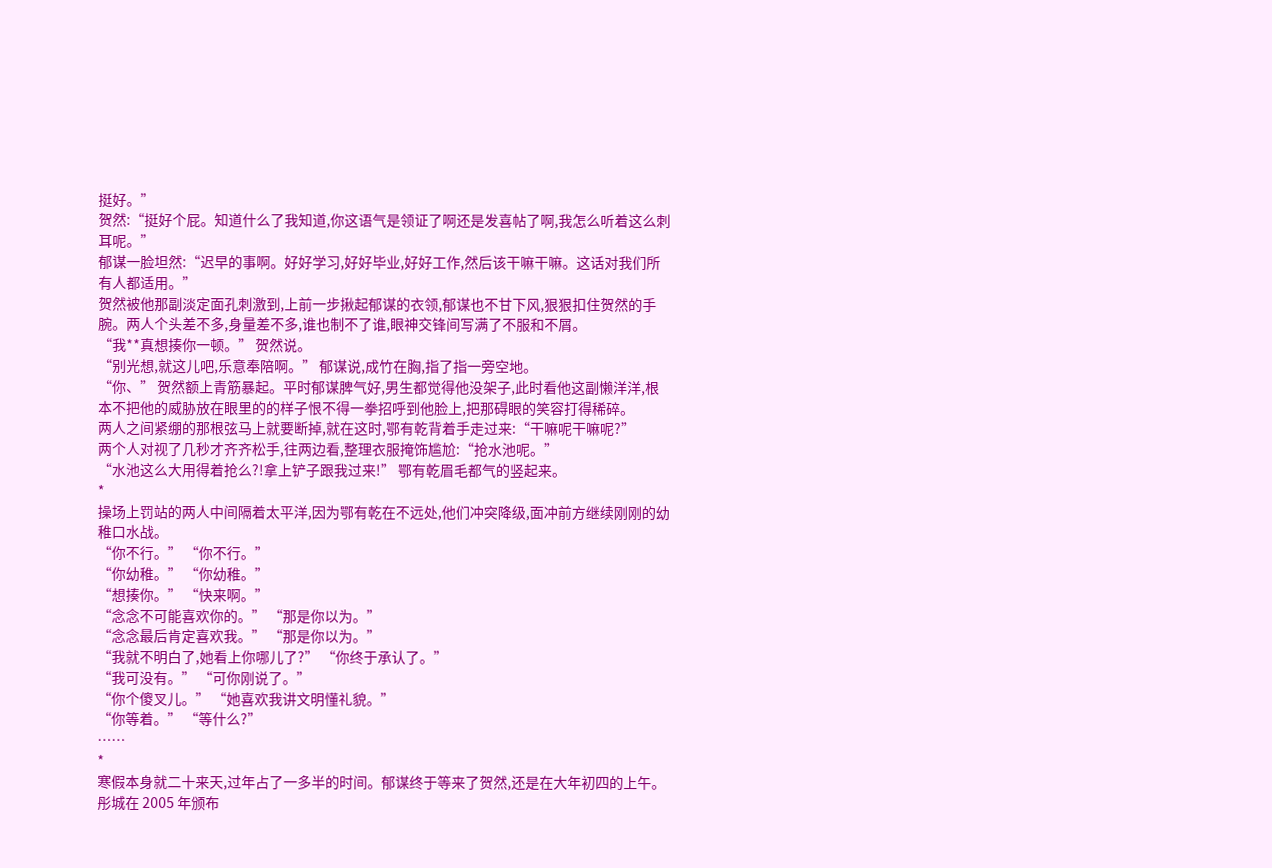挺好。”
贺然:“挺好个屁。知道什么了我知道,你这语气是领证了啊还是发喜帖了啊,我怎么听着这么刺耳呢。”
郁谋一脸坦然:“迟早的事啊。好好学习,好好毕业,好好工作,然后该干嘛干嘛。这话对我们所有人都适用。”
贺然被他那副淡定面孔刺激到,上前一步揪起郁谋的衣领,郁谋也不甘下风,狠狠扣住贺然的手腕。两人个头差不多,身量差不多,谁也制不了谁,眼神交锋间写满了不服和不屑。
“我**真想揍你一顿。” 贺然说。
“别光想,就这儿吧,乐意奉陪啊。” 郁谋说,成竹在胸,指了指一旁空地。
“你、” 贺然额上青筋暴起。平时郁谋脾气好,男生都觉得他没架子,此时看他这副懒洋洋,根本不把他的威胁放在眼里的的样子恨不得一拳招呼到他脸上,把那碍眼的笑容打得稀碎。
两人之间紧绷的那根弦马上就要断掉,就在这时,鄂有乾背着手走过来:“干嘛呢干嘛呢?”
两个人对视了几秒才齐齐松手,往两边看,整理衣服掩饰尴尬:“抢水池呢。”
“水池这么大用得着抢么?!拿上铲子跟我过来!” 鄂有乾眉毛都气的竖起来。
*
操场上罚站的两人中间隔着太平洋,因为鄂有乾在不远处,他们冲突降级,面冲前方继续刚刚的幼稚口水战。
“你不行。” “你不行。”
“你幼稚。” “你幼稚。”
“想揍你。” “快来啊。”
“念念不可能喜欢你的。” “那是你以为。”
“念念最后肯定喜欢我。” “那是你以为。”
“我就不明白了,她看上你哪儿了?” “你终于承认了。”
“我可没有。” “可你刚说了。”
“你个傻叉儿。” “她喜欢我讲文明懂礼貌。”
“你等着。” “等什么?”
……
*
寒假本身就二十来天,过年占了一多半的时间。郁谋终于等来了贺然,还是在大年初四的上午。
彤城在 2005 年颁布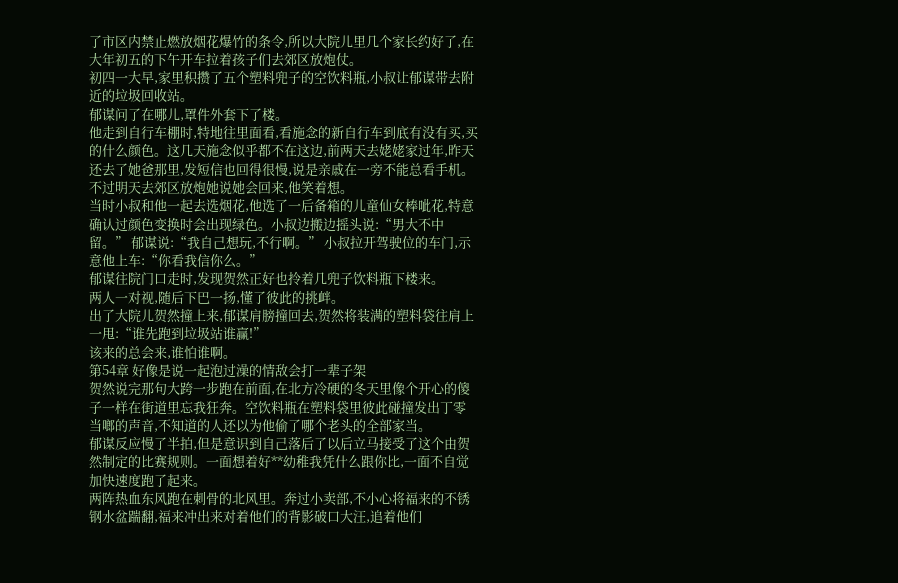了市区内禁止燃放烟花爆竹的条令,所以大院儿里几个家长约好了,在大年初五的下午开车拉着孩子们去郊区放炮仗。
初四一大早,家里积攒了五个塑料兜子的空饮料瓶,小叔让郁谋带去附近的垃圾回收站。
郁谋问了在哪儿,罩件外套下了楼。
他走到自行车棚时,特地往里面看,看施念的新自行车到底有没有买,买的什么颜色。这几天施念似乎都不在这边,前两天去姥姥家过年,昨天还去了她爸那里,发短信也回得很慢,说是亲戚在一旁不能总看手机。
不过明天去郊区放炮她说她会回来,他笑着想。
当时小叔和他一起去选烟花,他选了一后备箱的儿童仙女棒呲花,特意确认过颜色变换时会出现绿色。小叔边搬边摇头说:“男大不中留。” 郁谋说:“我自己想玩,不行啊。” 小叔拉开驾驶位的车门,示意他上车:“你看我信你么。”
郁谋往院门口走时,发现贺然正好也拎着几兜子饮料瓶下楼来。
两人一对视,随后下巴一扬,懂了彼此的挑衅。
出了大院儿贺然撞上来,郁谋肩膀撞回去,贺然将装满的塑料袋往肩上一甩:“谁先跑到垃圾站谁赢!”
该来的总会来,谁怕谁啊。
第54章 好像是说一起泡过澡的情敌会打一辈子架
贺然说完那句大跨一步跑在前面,在北方冷硬的冬天里像个开心的傻子一样在街道里忘我狂奔。空饮料瓶在塑料袋里彼此碰撞发出丁零当啷的声音,不知道的人还以为他偷了哪个老头的全部家当。
郁谋反应慢了半拍,但是意识到自己落后了以后立马接受了这个由贺然制定的比赛规则。一面想着好**幼稚我凭什么跟你比,一面不自觉加快速度跑了起来。
两阵热血东风跑在刺骨的北风里。奔过小卖部,不小心将福来的不锈钢水盆踹翻,福来冲出来对着他们的背影破口大汪,追着他们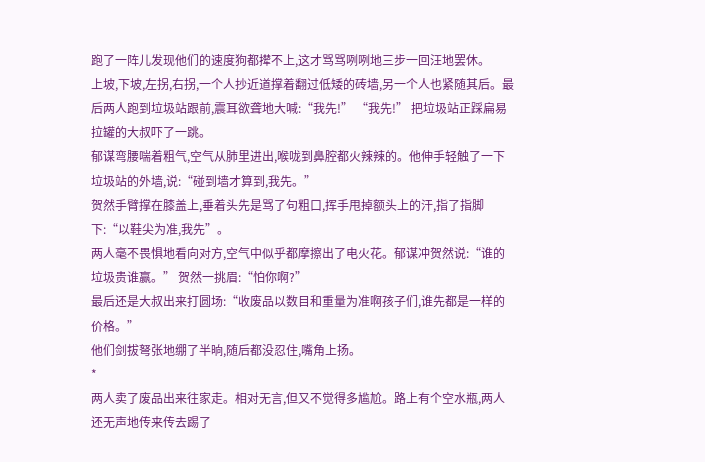跑了一阵儿发现他们的速度狗都撵不上,这才骂骂咧咧地三步一回汪地罢休。
上坡,下坡,左拐,右拐,一个人抄近道撑着翻过低矮的砖墙,另一个人也紧随其后。最后两人跑到垃圾站跟前,震耳欲聋地大喊:“我先!” “我先!” 把垃圾站正踩扁易拉罐的大叔吓了一跳。
郁谋弯腰喘着粗气,空气从肺里进出,喉咙到鼻腔都火辣辣的。他伸手轻触了一下垃圾站的外墙,说:“碰到墙才算到,我先。”
贺然手臂撑在膝盖上,垂着头先是骂了句粗口,挥手甩掉额头上的汗,指了指脚下:“以鞋尖为准,我先”。
两人毫不畏惧地看向对方,空气中似乎都摩擦出了电火花。郁谋冲贺然说:“谁的垃圾贵谁赢。” 贺然一挑眉:“怕你啊?”
最后还是大叔出来打圆场:“收废品以数目和重量为准啊孩子们,谁先都是一样的价格。”
他们剑拔弩张地绷了半晌,随后都没忍住,嘴角上扬。
*
两人卖了废品出来往家走。相对无言,但又不觉得多尴尬。路上有个空水瓶,两人还无声地传来传去踢了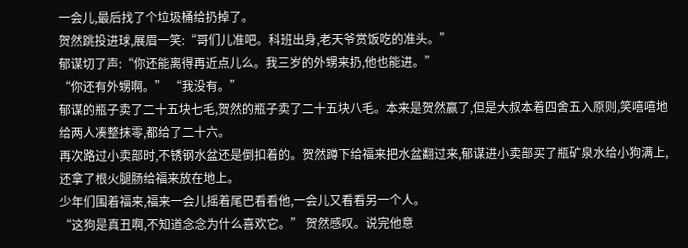一会儿,最后找了个垃圾桶给扔掉了。
贺然跳投进球,展眉一笑:“哥们儿准吧。科班出身,老天爷赏饭吃的准头。”
郁谋切了声:“你还能离得再近点儿么。我三岁的外甥来扔,他也能进。”
“你还有外甥啊。” “我没有。”
郁谋的瓶子卖了二十五块七毛,贺然的瓶子卖了二十五块八毛。本来是贺然赢了,但是大叔本着四舍五入原则,笑嘻嘻地给两人凑整抹零,都给了二十六。
再次路过小卖部时,不锈钢水盆还是倒扣着的。贺然蹲下给福来把水盆翻过来,郁谋进小卖部买了瓶矿泉水给小狗满上,还拿了根火腿肠给福来放在地上。
少年们围着福来,福来一会儿摇着尾巴看看他,一会儿又看看另一个人。
“这狗是真丑啊,不知道念念为什么喜欢它。” 贺然感叹。说完他意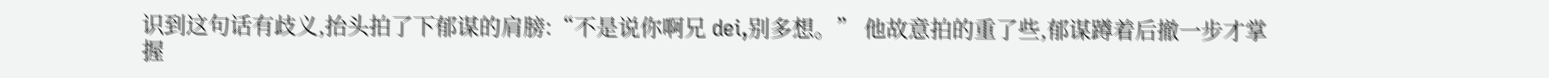识到这句话有歧义,抬头拍了下郁谋的肩膀:“不是说你啊兄 dei,别多想。” 他故意拍的重了些,郁谋蹲着后撤一步才掌握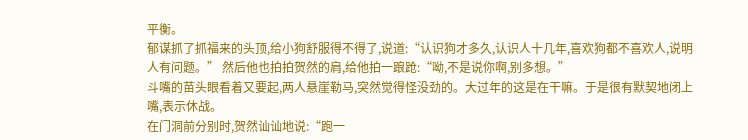平衡。
郁谋抓了抓福来的头顶,给小狗舒服得不得了,说道:“认识狗才多久,认识人十几年,喜欢狗都不喜欢人,说明人有问题。” 然后他也拍拍贺然的肩,给他拍一踉跄:“呦,不是说你啊,别多想。”
斗嘴的苗头眼看着又要起,两人悬崖勒马,突然觉得怪没劲的。大过年的这是在干嘛。于是很有默契地闭上嘴,表示休战。
在门洞前分别时,贺然讪讪地说:“跑一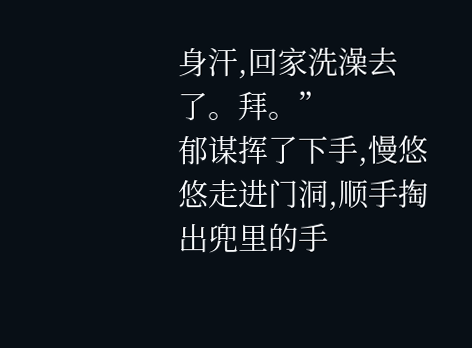身汗,回家洗澡去了。拜。”
郁谋挥了下手,慢悠悠走进门洞,顺手掏出兜里的手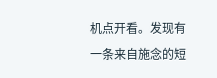机点开看。发现有一条来自施念的短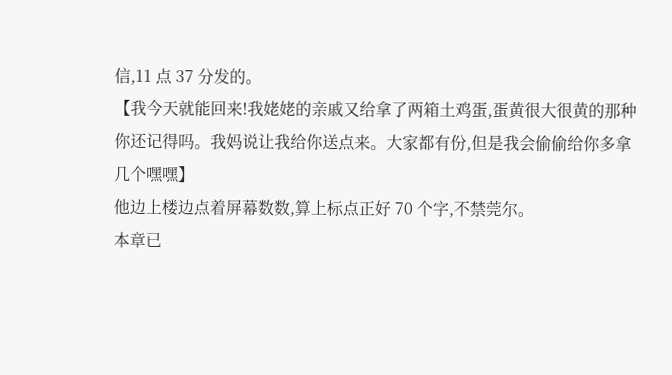信,11 点 37 分发的。
【我今天就能回来!我姥姥的亲戚又给拿了两箱土鸡蛋,蛋黄很大很黄的那种你还记得吗。我妈说让我给你送点来。大家都有份,但是我会偷偷给你多拿几个嘿嘿】
他边上楼边点着屏幕数数,算上标点正好 70 个字,不禁莞尔。
本章已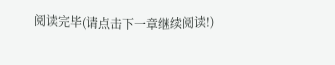阅读完毕(请点击下一章继续阅读!)